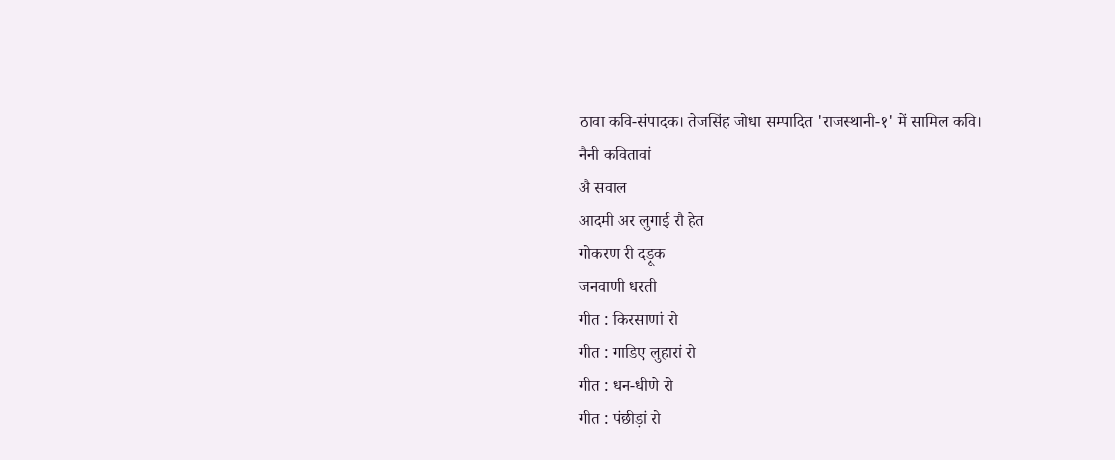ठावा कवि-संपादक। तेजसिंह जोधा सम्पादित 'राजस्थानी-१' में सामिल कवि।
नैनी कवितावां
अै सवाल
आदमी अर लुगाई रौ हेत
गोकरण री दड़ूक
जनवाणी धरती
गीत : किरसाणां रो
गीत : गाडिए लुहारां रो
गीत : धन-धीणे रो
गीत : पंछीड़ां रो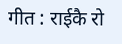गीत : राईकै रो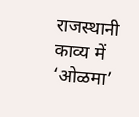राजस्थानी काव्य में ‘ओळमा’